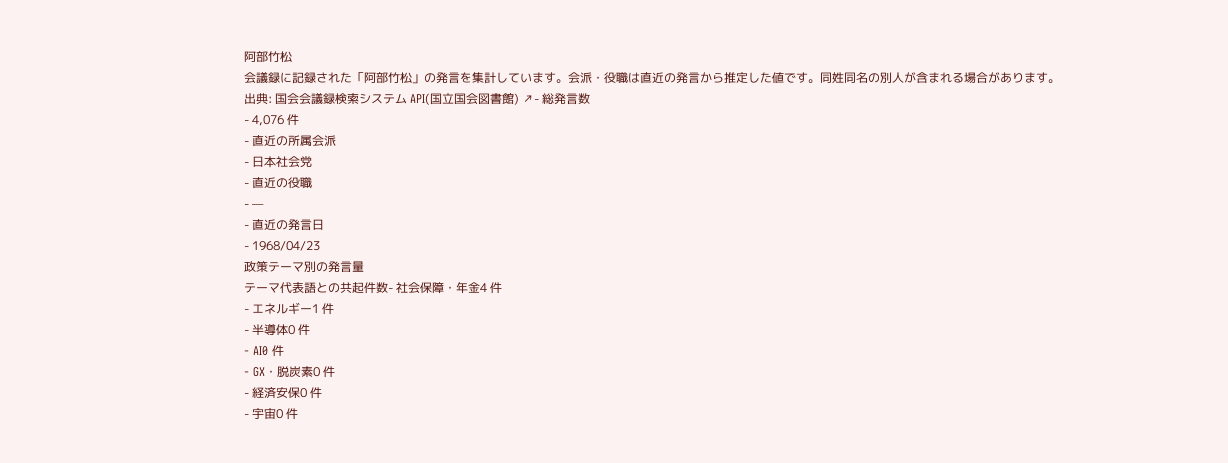阿部竹松
会議録に記録された「阿部竹松」の発言を集計しています。会派・役職は直近の発言から推定した値です。同姓同名の別人が含まれる場合があります。
出典: 国会会議録検索システム API(国立国会図書館) ↗- 総発言数
- 4,076 件
- 直近の所属会派
- 日本社会党
- 直近の役職
- —
- 直近の発言日
- 1968/04/23
政策テーマ別の発言量
テーマ代表語との共起件数- 社会保障・年金4 件
- エネルギー1 件
- 半導体0 件
- AI0 件
- GX・脱炭素0 件
- 経済安保0 件
- 宇宙0 件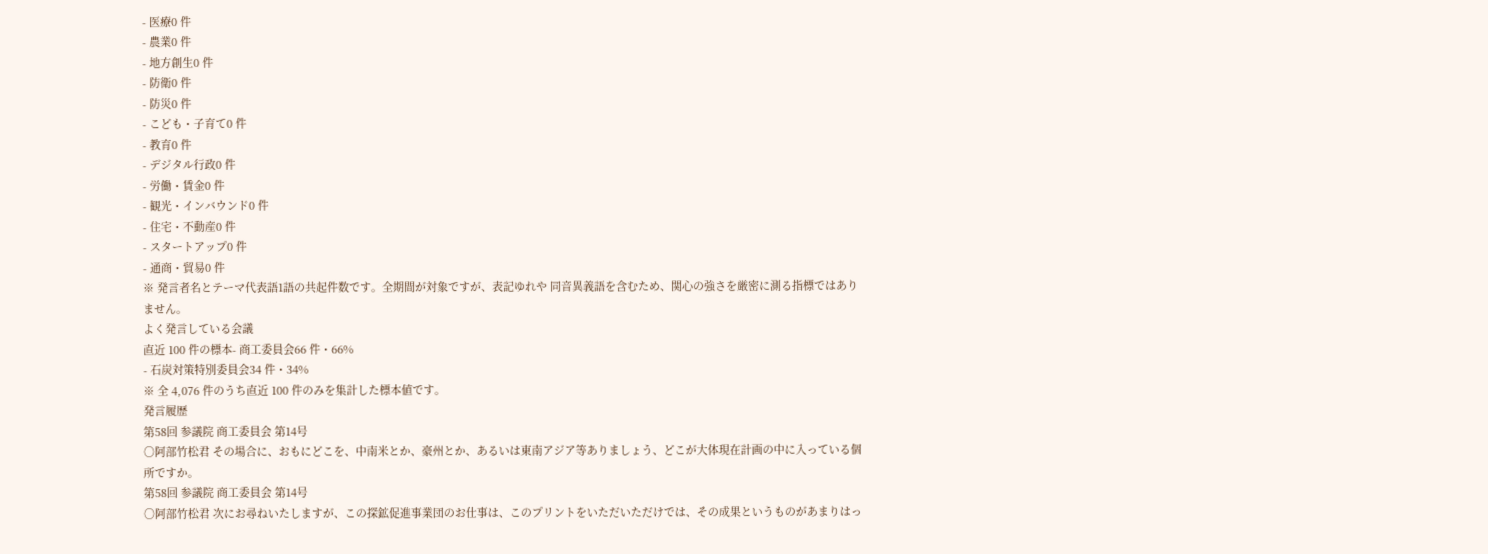- 医療0 件
- 農業0 件
- 地方創生0 件
- 防衛0 件
- 防災0 件
- こども・子育て0 件
- 教育0 件
- デジタル行政0 件
- 労働・賃金0 件
- 観光・インバウンド0 件
- 住宅・不動産0 件
- スタートアップ0 件
- 通商・貿易0 件
※ 発言者名とテーマ代表語1語の共起件数です。全期間が対象ですが、表記ゆれや 同音異義語を含むため、関心の強さを厳密に測る指標ではありません。
よく発言している会議
直近 100 件の標本- 商工委員会66 件・66%
- 石炭対策特別委員会34 件・34%
※ 全 4,076 件のうち直近 100 件のみを集計した標本値です。
発言履歴
第58回 参議院 商工委員会 第14号
○阿部竹松君 その場合に、おもにどこを、中南米とか、豪州とか、あるいは東南アジア等ありましょう、どこが大体現在計画の中に入っている個所ですか。
第58回 参議院 商工委員会 第14号
○阿部竹松君 次にお尋ねいたしますが、この探鉱促進事業団のお仕事は、このプリントをいただいただけでは、その成果というものがあまりはっ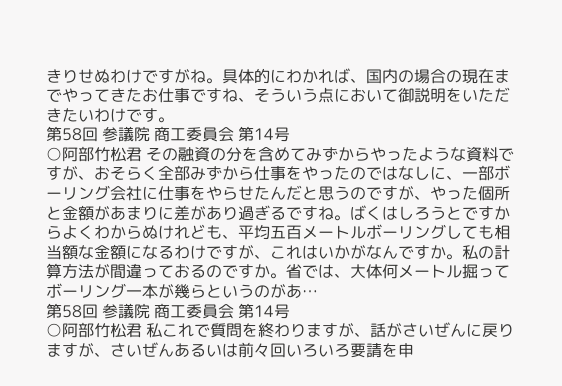きりせぬわけですがね。具体的にわかれば、国内の場合の現在までやってきたお仕事ですね、そういう点において御説明をいただきたいわけです。
第58回 参議院 商工委員会 第14号
○阿部竹松君 その融資の分を含めてみずからやったような資料ですが、おそらく全部みずから仕事をやったのではなしに、一部ボーリング会社に仕事をやらせたんだと思うのですが、やった個所と金額があまりに差があり過ぎるですね。ばくはしろうとですからよくわからぬけれども、平均五百メートルボーリングしても相当額な金額になるわけですが、これはいかがなんですか。私の計算方法が間違っておるのですか。省では、大体何メートル掘ってボーリング一本が幾らというのがあ…
第58回 参議院 商工委員会 第14号
○阿部竹松君 私これで質問を終わりますが、話がさいぜんに戻りますが、さいぜんあるいは前々回いろいろ要請を申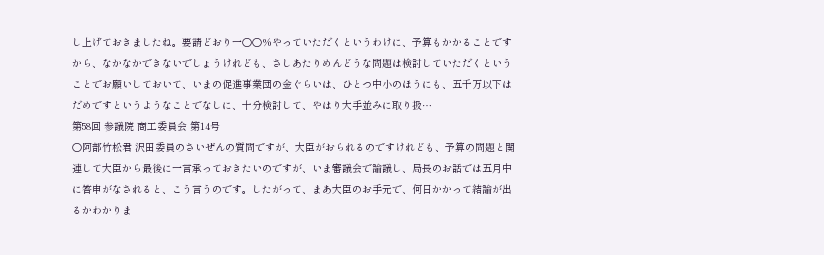し上げておきましたね。要請どおり一〇〇%やっていただくというわけに、予算もかかることですから、なかなかできないでしょうけれども、さしあたりめんどうな問題は検討していただくということでお願いしておいて、いまの促進事業団の金ぐらいは、ひとつ中小のほうにも、五千万以下はだめですというようなことでなしに、十分検討して、やはり大手並みに取り扱…
第58回 参議院 商工委員会 第14号
○阿部竹松君 沢田委員のさいぜんの質問ですが、大臣がおられるのですけれども、予算の問題と関連して大臣から最後に一言承っておきたいのですが、いま審議会で論議し、局長のお話では五月中に答申がなされると、こう言うのです。したがって、まあ大臣のお手元で、何日かかって結論が出るかわかりま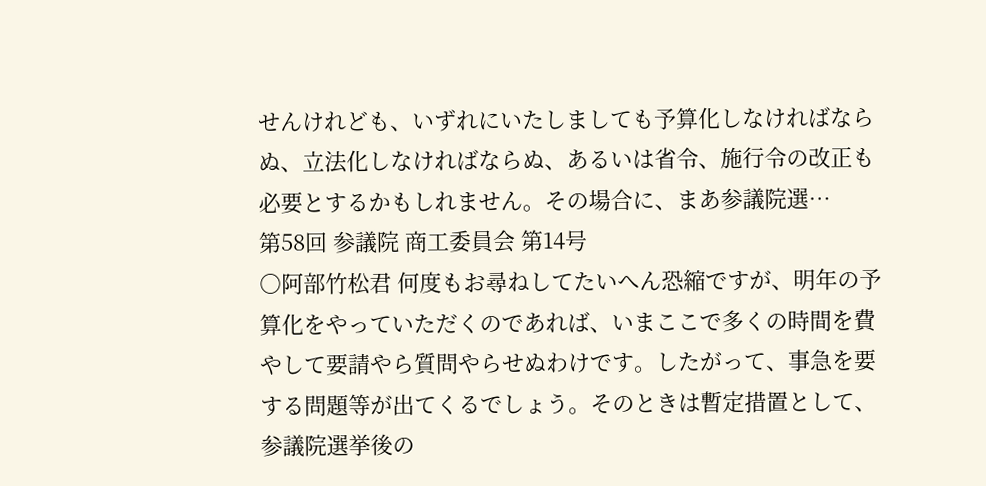せんけれども、いずれにいたしましても予算化しなければならぬ、立法化しなければならぬ、あるいは省令、施行令の改正も必要とするかもしれません。その場合に、まあ参議院選…
第58回 参議院 商工委員会 第14号
○阿部竹松君 何度もお尋ねしてたいへん恐縮ですが、明年の予算化をやっていただくのであれば、いまここで多くの時間を費やして要請やら質問やらせぬわけです。したがって、事急を要する問題等が出てくるでしょう。そのときは暫定措置として、参議院選挙後の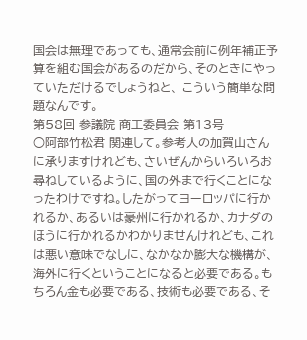国会は無理であっても、通常会前に例年補正予算を組む国会があるのだから、そのときにやっていただけるでしょうねと、 こういう簡単な問題なんです。
第58回 参議院 商工委員会 第13号
○阿部竹松君 関連して。参考人の加賀山さんに承りますけれども、さいぜんからいろいろお尋ねしているように、国の外まで行くことになったわけですね。したがってヨーロッパに行かれるか、あるいは豪州に行かれるか、カナダのほうに行かれるかわかりませんけれども、これは悪い意味でなしに、なかなか膨大な機構が、海外に行くということになると必要である。もちろん金も必要である、技術も必要である、そ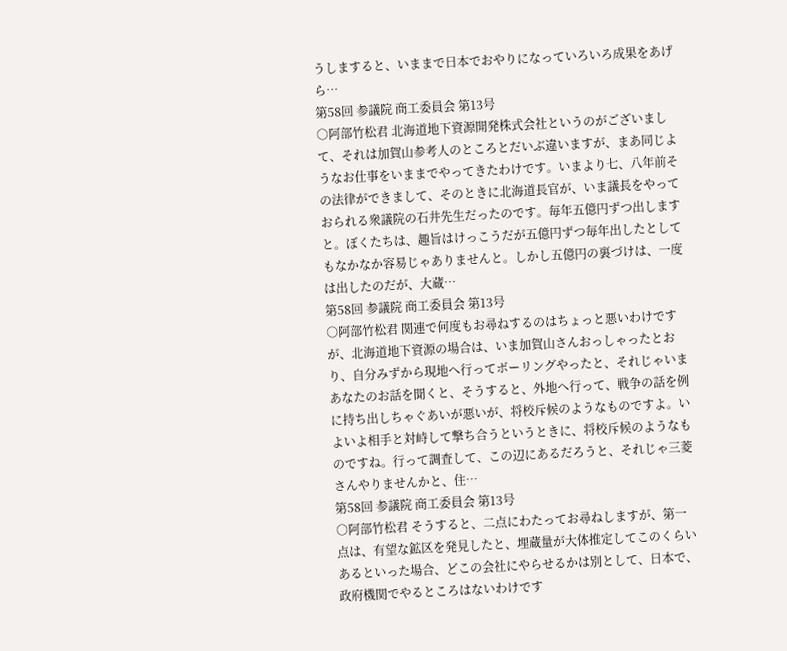うしますると、いままで日本でおやりになっていろいろ成果をあげら…
第58回 参議院 商工委員会 第13号
○阿部竹松君 北海道地下資源開発株式会社というのがございまして、それは加賀山参考人のところとだいぶ違いますが、まあ同じようなお仕事をいままでやってきたわけです。いまより七、八年前その法律ができまして、そのときに北海道長官が、いま議長をやっておられる衆議院の石井先生だったのです。毎年五億円ずつ出しますと。ぼくたちは、趣旨はけっこうだが五億円ずつ毎年出したとしてもなかなか容易じゃありませんと。しかし五億円の裏づけは、一度は出したのだが、大蔵…
第58回 参議院 商工委員会 第13号
○阿部竹松君 関連で何度もお尋ねするのはちょっと悪いわけですが、北海道地下資源の場合は、いま加賀山さんおっしゃったとおり、自分みずから現地へ行ってボーリングやったと、それじゃいまあなたのお話を聞くと、そうすると、外地へ行って、戦争の話を例に持ち出しちゃぐあいが悪いが、将校斥候のようなものですよ。いよいよ相手と対峙して撃ち合うというときに、将校斥候のようなものですね。行って調査して、この辺にあるだろうと、それじゃ三菱さんやりませんかと、住…
第58回 参議院 商工委員会 第13号
○阿部竹松君 そうすると、二点にわたってお尋ねしますが、第一点は、有望な鉱区を発見したと、埋蔵量が大体推定してこのくらいあるといった場合、どこの会社にやらせるかは別として、日本で、政府機関でやるところはないわけです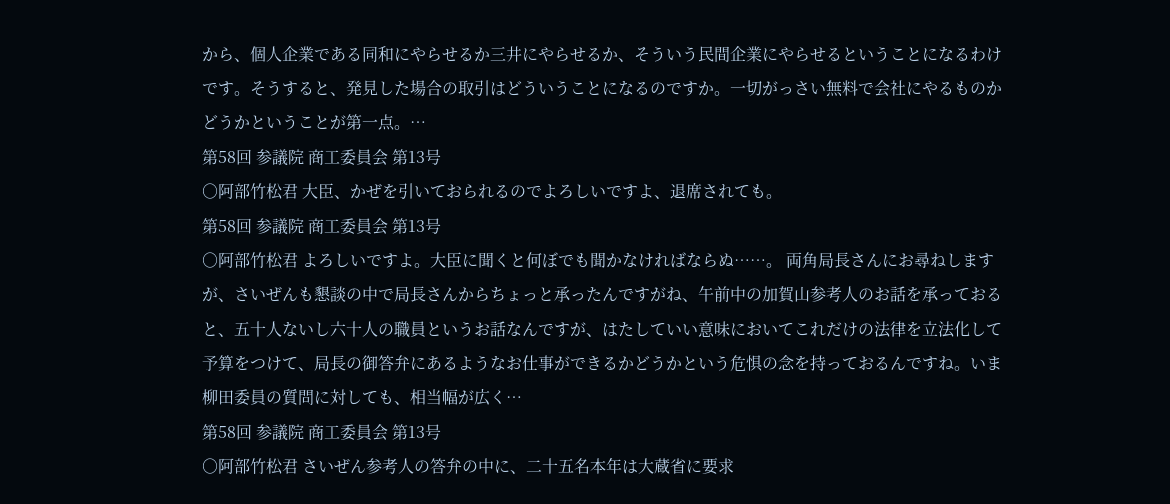から、個人企業である同和にやらせるか三井にやらせるか、そういう民間企業にやらせるということになるわけです。そうすると、発見した場合の取引はどういうことになるのですか。一切がっさい無料で会社にやるものかどうかということが第一点。…
第58回 参議院 商工委員会 第13号
○阿部竹松君 大臣、かぜを引いておられるのでよろしいですよ、退席されても。
第58回 参議院 商工委員会 第13号
○阿部竹松君 よろしいですよ。大臣に聞くと何ぼでも聞かなければならぬ……。 両角局長さんにお尋ねしますが、さいぜんも懇談の中で局長さんからちょっと承ったんですがね、午前中の加賀山参考人のお話を承っておると、五十人ないし六十人の職員というお話なんですが、はたしていい意味においてこれだけの法律を立法化して予算をつけて、局長の御答弁にあるようなお仕事ができるかどうかという危惧の念を持っておるんですね。いま柳田委員の質問に対しても、相当幅が広く…
第58回 参議院 商工委員会 第13号
○阿部竹松君 さいぜん参考人の答弁の中に、二十五名本年は大蔵省に要求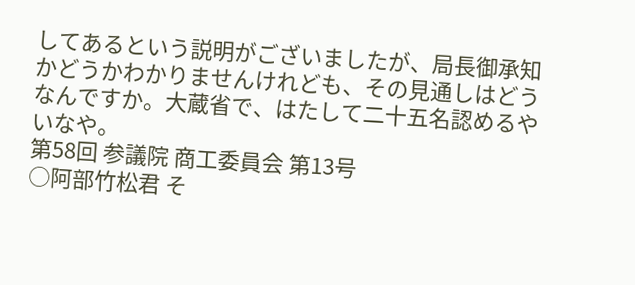してあるという説明がございましたが、局長御承知かどうかわかりませんけれども、その見通しはどうなんですか。大蔵省で、はたして二十五名認めるやいなや。
第58回 参議院 商工委員会 第13号
○阿部竹松君 そ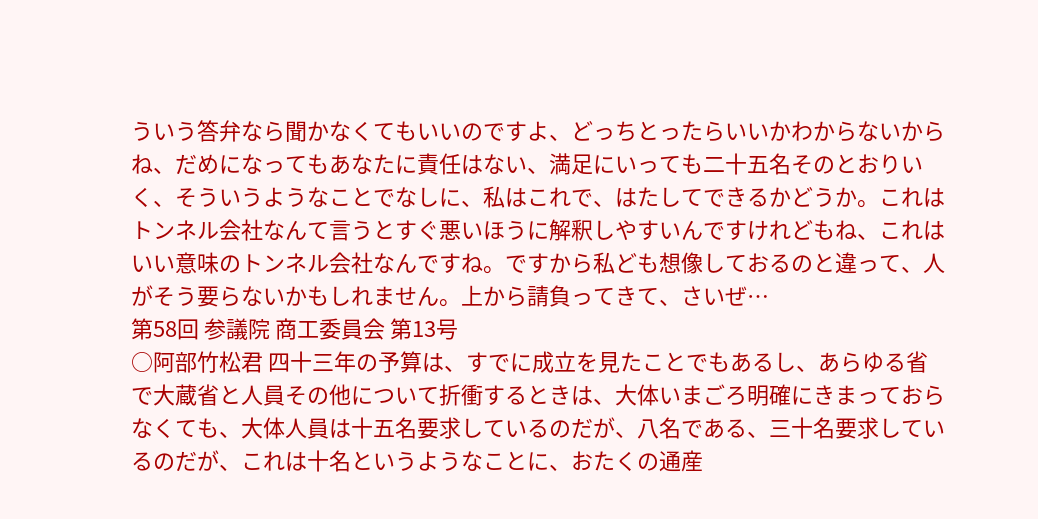ういう答弁なら聞かなくてもいいのですよ、どっちとったらいいかわからないからね、だめになってもあなたに責任はない、満足にいっても二十五名そのとおりいく、そういうようなことでなしに、私はこれで、はたしてできるかどうか。これはトンネル会社なんて言うとすぐ悪いほうに解釈しやすいんですけれどもね、これはいい意味のトンネル会社なんですね。ですから私ども想像しておるのと違って、人がそう要らないかもしれません。上から請負ってきて、さいぜ…
第58回 参議院 商工委員会 第13号
○阿部竹松君 四十三年の予算は、すでに成立を見たことでもあるし、あらゆる省で大蔵省と人員その他について折衝するときは、大体いまごろ明確にきまっておらなくても、大体人員は十五名要求しているのだが、八名である、三十名要求しているのだが、これは十名というようなことに、おたくの通産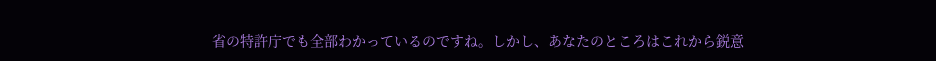省の特許庁でも全部わかっているのですね。しかし、あなたのところはこれから鋭意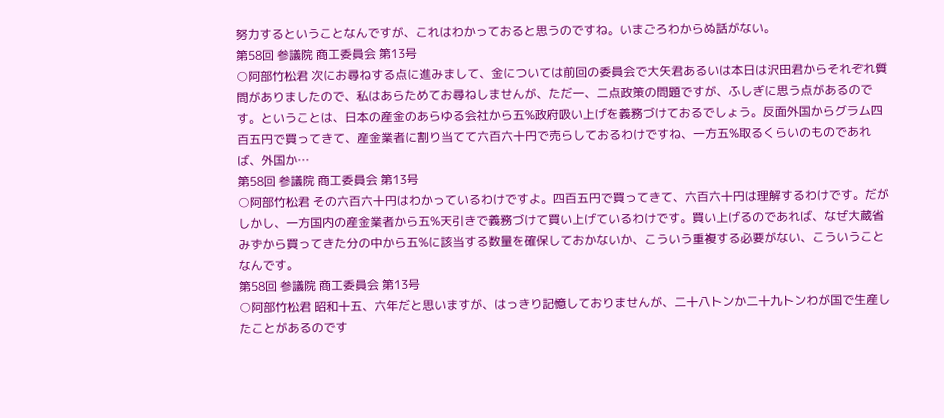努力するということなんですが、これはわかっておると思うのですね。いまごろわからぬ話がない。
第58回 参議院 商工委員会 第13号
○阿部竹松君 次にお尋ねする点に進みまして、金については前回の委員会で大矢君あるいは本日は沢田君からそれぞれ質問がありましたので、私はあらためてお尋ねしませんが、ただ一、二点政策の問題ですが、ふしぎに思う点があるのです。ということは、日本の産金のあらゆる会社から五%政府吸い上げを義務づけておるでしょう。反面外国からグラム四百五円で買ってきて、産金業者に割り当てて六百六十円で売らしておるわけですね、一方五%取るくらいのものであれば、外国か…
第58回 参議院 商工委員会 第13号
○阿部竹松君 その六百六十円はわかっているわけですよ。四百五円で買ってきて、六百六十円は理解するわけです。だがしかし、一方国内の産金業者から五%天引きで義務づけて買い上げているわけです。買い上げるのであれば、なぜ大蔵省みずから買ってきた分の中から五%に該当する数量を確保しておかないか、こういう重複する必要がない、こういうことなんです。
第58回 参議院 商工委員会 第13号
○阿部竹松君 昭和十五、六年だと思いますが、はっきり記憶しておりませんが、二十八トンか二十九トンわが国で生産したことがあるのです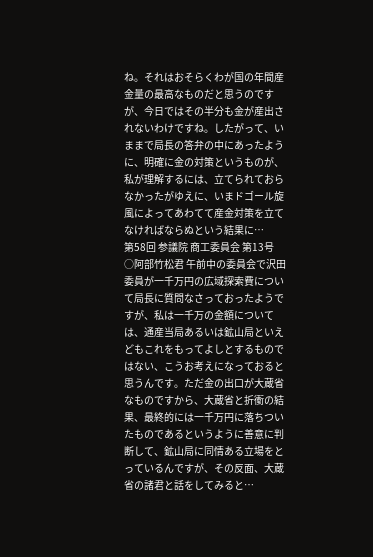ね。それはおそらくわが国の年間産金量の最高なものだと思うのですが、今日ではその半分も金が産出されないわけですね。したがって、いままで局長の答弁の中にあったように、明確に金の対策というものが、私が理解するには、立てられておらなかったがゆえに、いまドゴール旋風によってあわてて産金対策を立てなければならぬという結果に…
第58回 参議院 商工委員会 第13号
○阿部竹松君 午前中の委員会で沢田委員が一千万円の広域探索費について局長に質問なさっておったようですが、私は一千万の金額については、通産当局あるいは鉱山局といえどもこれをもってよしとするものではない、こうお考えになっておると思うんです。ただ金の出口が大蔵省なものですから、大蔵省と折衝の結果、最終的には一千万円に落ちついたものであるというように善意に判断して、鉱山局に同情ある立場をとっているんですが、その反面、大蔵省の諸君と話をしてみると…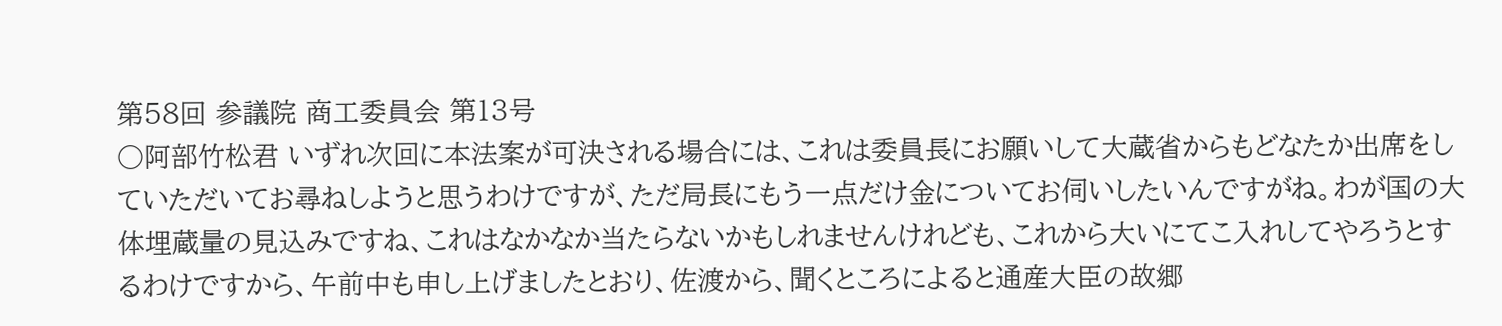第58回 参議院 商工委員会 第13号
○阿部竹松君 いずれ次回に本法案が可決される場合には、これは委員長にお願いして大蔵省からもどなたか出席をしていただいてお尋ねしようと思うわけですが、ただ局長にもう一点だけ金についてお伺いしたいんですがね。わが国の大体埋蔵量の見込みですね、これはなかなか当たらないかもしれませんけれども、これから大いにてこ入れしてやろうとするわけですから、午前中も申し上げましたとおり、佐渡から、聞くところによると通産大臣の故郷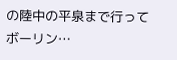の陸中の平泉まで行ってボーリン…